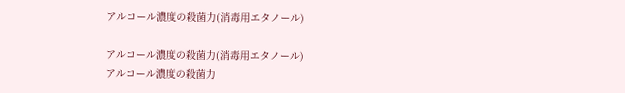アルコール濃度の殺菌力(消毒用エタノール)

アルコール濃度の殺菌力(消毒用エタノール)
アルコール濃度の殺菌力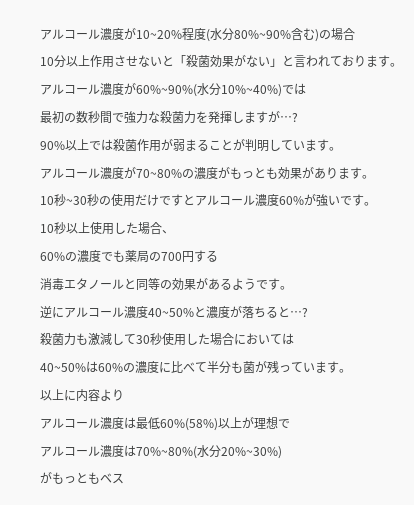アルコール濃度が10~20%程度(水分80%~90%含む)の場合
10分以上作用させないと「殺菌効果がない」と言われております。
アルコール濃度が60%~90%(水分10%~40%)では
最初の数秒間で強力な殺菌力を発揮しますが…?
90%以上では殺菌作用が弱まることが判明しています。
アルコール濃度が70~80%の濃度がもっとも効果があります。
10秒~30秒の使用だけですとアルコール濃度60%が強いです。
10秒以上使用した場合、
60%の濃度でも薬局の700円する
消毒エタノールと同等の効果があるようです。
逆にアルコール濃度40~50%と濃度が落ちると…?
殺菌力も激減して30秒使用した場合においては
40~50%は60%の濃度に比べて半分も菌が残っています。
以上に内容より
アルコール濃度は最低60%(58%)以上が理想で
アルコール濃度は70%~80%(水分20%~30%)
がもっともベス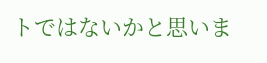トではないかと思いま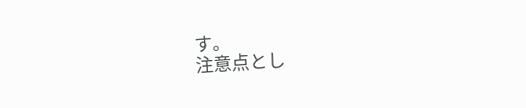す。
注意点とし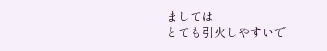ましては
とても引火しやすいで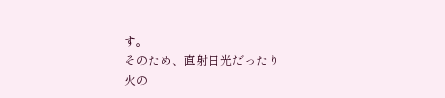す。
そのため、直射日光だったり
火の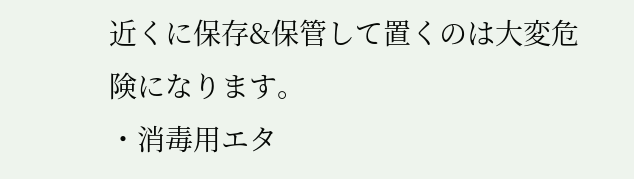近くに保存&保管して置くのは大変危険になります。
・消毒用エタ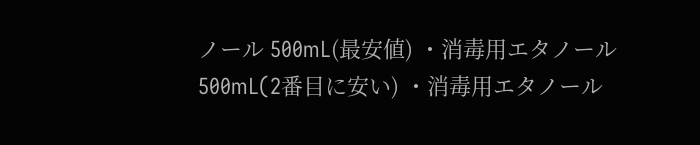ノール 500mL(最安値) ・消毒用エタノール 500mL(2番目に安い) ・消毒用エタノール